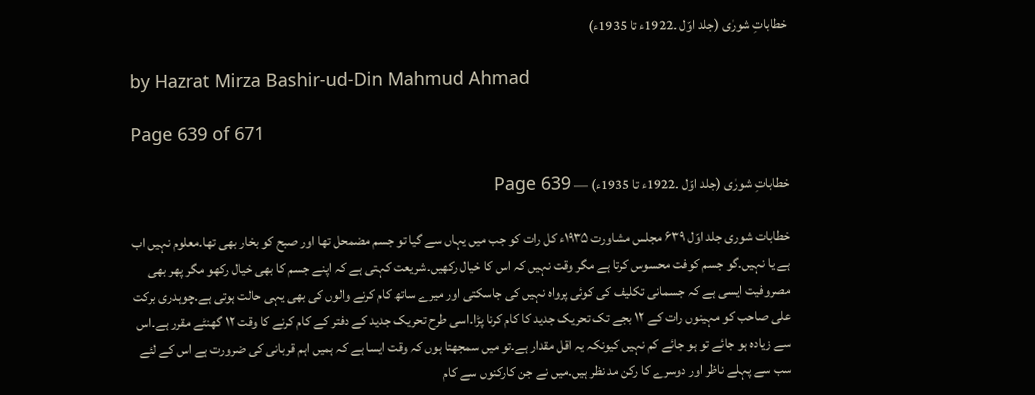خطاباتِ شورٰی (جلد اوّل ۔1922ء تا 1935ء)

by Hazrat Mirza Bashir-ud-Din Mahmud Ahmad

Page 639 of 671

خطاباتِ شورٰی (جلد اوّل ۔1922ء تا 1935ء) — Page 639

خطابات شوری جلد اوّل ۶۳۹ مجلس مشاورت ۱۹۳۵ء کل رات کو جب میں یہاں سے گیا تو جسم مضمحل تھا اور صبح کو بخار بھی تھا۔معلوم نہیں اب ہے یا نہیں۔گو جسم کوفت محسوس کرتا ہے مگر وقت نہیں کہ اس کا خیال رکھیں۔شریعت کہتی ہے کہ اپنے جسم کا بھی خیال رکھو مگر پھر بھی مصروفیت ایسی ہے کہ جسمانی تکلیف کی کوئی پرواہ نہیں کی جاسکتی اور میرے ساتھ کام کرنے والوں کی بھی یہی حالت ہوتی ہے۔چوہدری برکت علی صاحب کو مہینوں رات کے ۱۲ بجے تک تحریک جدید کا کام کرنا پڑا۔اسی طرح تحریک جدید کے دفتر کے کام کرنے کا وقت ۱۲ گھنٹے مقرر ہے۔اس سے زیادہ ہو جائے تو ہو جائے کم نہیں کیونکہ یہ اقل مقدار ہے۔تو میں سمجھتا ہوں کہ وقت ایسا ہے کہ ہمیں اہم قربانی کی ضرورت ہے اس کے لئے سب سے پہلے ناظر اور دوسرے کا رکن مد نظر ہیں۔میں نے جن کارکنوں سے کام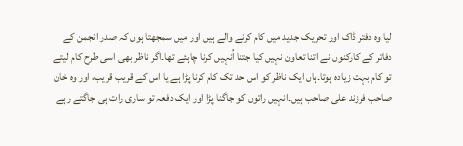لیا وہ دفتر ڈاک اور تحریک جدید میں کام کرنے والے ہیں اور میں سمجھتا ہوں کہ صدر انجمن کے دفاتر کے کارکنوں نے اتنا تعاون نہیں کیا جتنا اُنہیں کرنا چاہئے تھا۔اگر ناظر بھی اسی طرح کام لیتے تو کام بہت زیادہ ہوتا۔ہاں ایک ناظر کو اس حد تک کام کرنا پڑا ہے یا اس کے قریب قریب، اور وہ خان صاحب فرزند علی صاحب ہیں۔انہیں راتوں کو جاگنا پڑا اور ایک دفعہ تو ساری رات ہی جاگتے رہے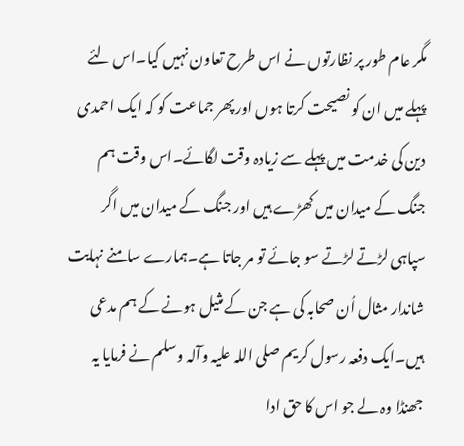مگر عام طور پر نظارتوں نے اس طرح تعاون نہیں کیا۔اس لئے پہلے میں ان کو نصیحت کرتا ہوں اور پھر جماعت کو کہ ایک احمدی دین کی خدمت میں پہلے سے زیادہ وقت لگائے۔اس وقت ہم جنگ کے میدان میں کھڑے ہیں اور جنگ کے میدان میں اگر سپاہی لڑتے لڑتے سو جائے تو مر جاتا ہے۔ہمارے سامنے نہایت شاندار مثال اُن صحابہ کی ہے جن کے مثیل ہونے کے ہم مدعی ہیں۔ایک دفعہ رسول کریم صلی اللہ علیہ وآلہ وسلم نے فرمایا یہ جھنڈا وہ لے جو اس کا حق ادا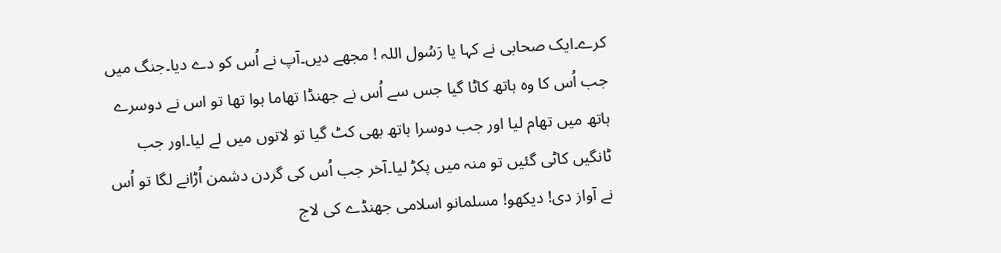کرے۔ایک صحابی نے کہا یا رَسُول اللہ ! مجھے دیں۔آپ نے اُس کو دے دیا۔جنگ میں جب اُس کا وہ ہاتھ کاٹا گیا جس سے اُس نے جھنڈا تھاما ہوا تھا تو اس نے دوسرے ہاتھ میں تھام لیا اور جب دوسرا ہاتھ بھی کٹ گیا تو لاتوں میں لے لیا۔اور جب ٹانگیں کاٹی گئیں تو منہ میں پکڑ لیا۔آخر جب اُس کی گردن دشمن اُڑانے لگا تو اُس نے آواز دی! دیکھو! مسلمانو اسلامی جھنڈے کی لاج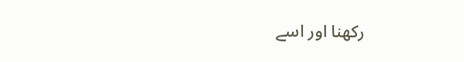رکھنا اور اسے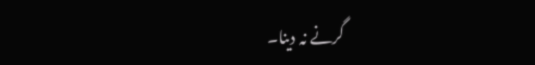گرنے نہ دینا۔